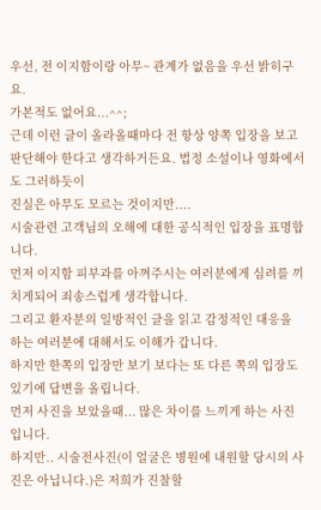우선, 전 이지함이랑 아무~ 관계가 없음을 우선 밝히구요.
가본적도 없어요...^^;
근데 이런 글이 올라올때마다 전 항상 양쪽 입장을 보고 판단해야 한다고 생각하거든요. 법정 소설이나 영화에서도 그러하듯이
진실은 아무도 모르는 것이지만....
시술관련 고객님의 오해에 대한 공식적인 입장을 표명합니다.
먼저 이지함 피부과를 아껴주시는 여러분에게 심려를 끼치게되어 죄송스럽게 생각합니다.
그리고 환자분의 일방적인 글을 읽고 감정적인 대응을 하는 여러분에 대해서도 이해가 갑니다.
하지만 한쪽의 입장만 보기 보다는 또 다른 쪽의 입장도 있기에 답변을 올립니다.
먼저 사진을 보았을때... 많은 차이를 느끼게 하는 사진입니다.
하지만.. 시술전사진(이 얼굴은 병원에 내원할 당시의 사진은 아닙니다.)은 저희가 진찰할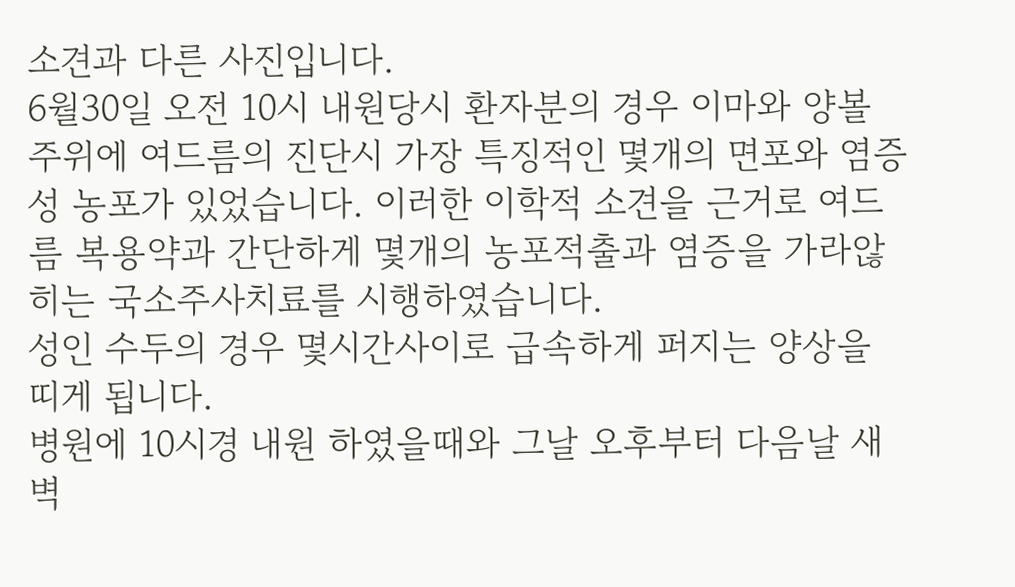소견과 다른 사진입니다.
6월30일 오전 10시 내원당시 환자분의 경우 이마와 양볼 주위에 여드름의 진단시 가장 특징적인 몇개의 면포와 염증성 농포가 있었습니다. 이러한 이학적 소견을 근거로 여드름 복용약과 간단하게 몇개의 농포적출과 염증을 가라않히는 국소주사치료를 시행하였습니다.
성인 수두의 경우 몇시간사이로 급속하게 퍼지는 양상을 띠게 됩니다.
병원에 10시경 내원 하였을때와 그날 오후부터 다음날 새벽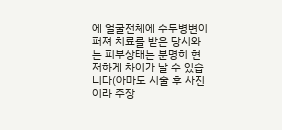에 얼굴전체에 수두병변이 퍼져 치료를 받은 당시와는 피부상태는 분명히 현저하게 차이가 날 수 있습니다(아마도 시술 후 사진이라 주장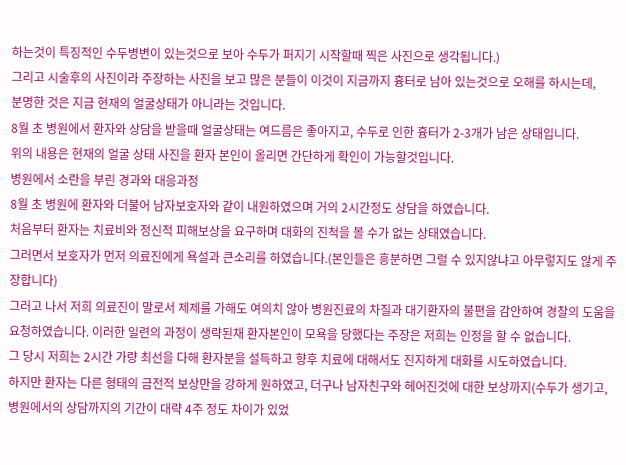하는것이 특징적인 수두병변이 있는것으로 보아 수두가 퍼지기 시작할때 찍은 사진으로 생각됩니다.)
그리고 시술후의 사진이라 주장하는 사진을 보고 많은 분들이 이것이 지금까지 흉터로 남아 있는것으로 오해를 하시는데,
분명한 것은 지금 현재의 얼굴상태가 아니라는 것입니다.
8월 초 병원에서 환자와 상담을 받을때 얼굴상태는 여드름은 좋아지고, 수두로 인한 흉터가 2-3개가 남은 상태입니다.
위의 내용은 현재의 얼굴 상태 사진을 환자 본인이 올리면 간단하게 확인이 가능할것입니다.
병원에서 소란을 부린 경과와 대응과정
8월 초 병원에 환자와 더불어 남자보호자와 같이 내원하였으며 거의 2시간정도 상담을 하였습니다.
처음부터 환자는 치료비와 정신적 피해보상을 요구하며 대화의 진척을 볼 수가 없는 상태였습니다.
그러면서 보호자가 먼저 의료진에게 욕설과 큰소리를 하였습니다.(본인들은 흥분하면 그럴 수 있지않냐고 아무렇지도 않게 주장합니다)
그러고 나서 저희 의료진이 말로서 제제를 가해도 여의치 않아 병원진료의 차질과 대기환자의 불편을 감안하여 경찰의 도움을 요청하였습니다. 이러한 일련의 과정이 생략된채 환자본인이 모욕을 당했다는 주장은 저희는 인정을 할 수 없습니다.
그 당시 저희는 2시간 가량 최선을 다해 환자분을 설득하고 향후 치료에 대해서도 진지하게 대화를 시도하였습니다.
하지만 환자는 다른 형태의 금전적 보상만을 강하게 원하였고, 더구나 남자친구와 헤어진것에 대한 보상까지(수두가 생기고, 병원에서의 상담까지의 기간이 대략 4주 정도 차이가 있었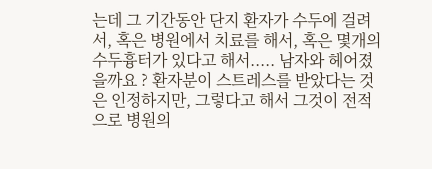는데 그 기간동안 단지 환자가 수두에 걸려서, 혹은 병원에서 치료를 해서, 혹은 몇개의 수두흉터가 있다고 해서..... 남자와 헤어졌을까요 ? 환자분이 스트레스를 받았다는 것은 인정하지만, 그렇다고 해서 그것이 전적으로 병원의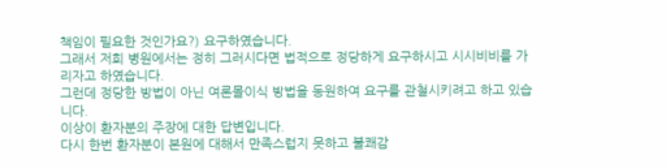책임이 필요한 것인가요?) 요구하였습니다.
그래서 저희 병원에서는 정히 그러시다면 법적으로 정당하게 요구하시고 시시비비를 가리자고 하였습니다.
그런데 정당한 방법이 아닌 여론몰이식 방법을 동원하여 요구를 관철시키려고 하고 있습니다.
이상이 환자분의 주장에 대한 답변입니다.
다시 한번 환자분이 본원에 대해서 만족스럽지 못하고 불쾌감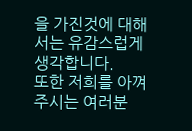을 가진것에 대해서는 유감스럽게 생각합니다.
또한 저희를 아껴주시는 여러분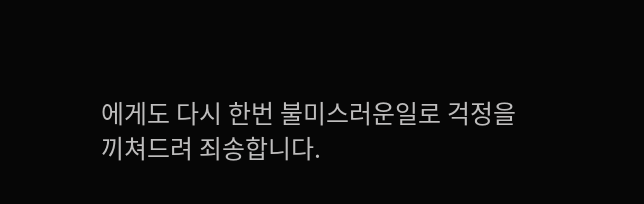에게도 다시 한번 불미스러운일로 걱정을 끼쳐드려 죄송합니다.